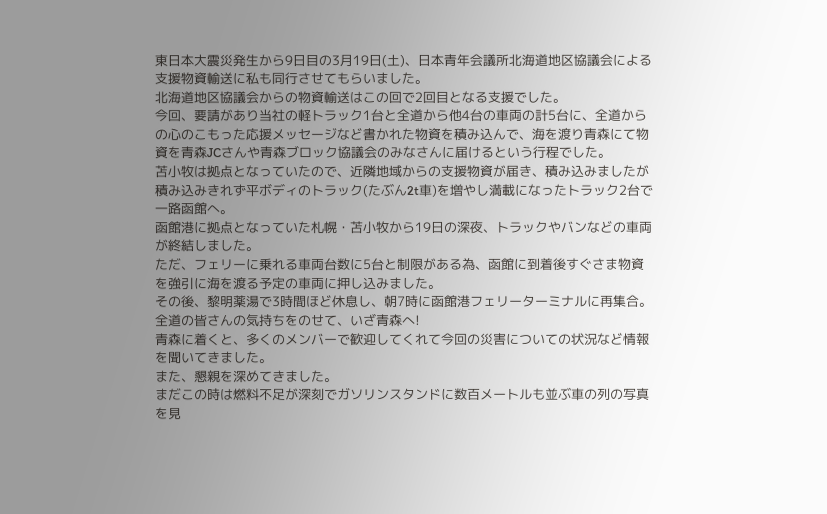東日本大震災発生から9日目の3月19日(土)、日本青年会議所北海道地区協議会による支援物資輸送に私も同行させてもらいました。
北海道地区協議会からの物資輸送はこの回で2回目となる支援でした。
今回、要請があり当社の軽トラック1台と全道から他4台の車両の計5台に、全道からの心のこもった応援メッセージなど書かれた物資を積み込んで、海を渡り青森にて物資を青森JCさんや青森ブロック協議会のみなさんに届けるという行程でした。
苫小牧は拠点となっていたので、近隣地域からの支援物資が届き、積み込みましたが積み込みきれず平ボディのトラック(たぶん2t車)を増やし満載になったトラック2台で一路函館へ。
函館港に拠点となっていた札幌・苫小牧から19日の深夜、トラックやバンなどの車両が終結しました。
ただ、フェリーに乗れる車両台数に5台と制限がある為、函館に到着後すぐさま物資を強引に海を渡る予定の車両に押し込みました。
その後、黎明薬湯で3時間ほど休息し、朝7時に函館港フェリーターミナルに再集合。
全道の皆さんの気持ちをのせて、いざ青森へ!
青森に着くと、多くのメンバーで歓迎してくれて今回の災害についての状況など情報を聞いてきました。
また、懇親を深めてきました。
まだこの時は燃料不足が深刻でガソリンスタンドに数百メートルも並ぶ車の列の写真を見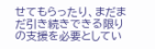せてもらったり、まだまだ引き続きできる限りの支援を必要としてい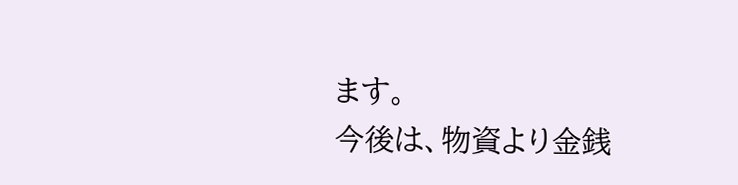ます。
今後は、物資より金銭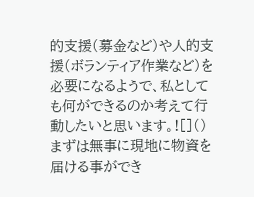的支援(募金など)や人的支援(ボランティア作業など)を必要になるようで、私としても何ができるのか考えて行動したいと思います。![]()
まずは無事に現地に物資を届ける事ができ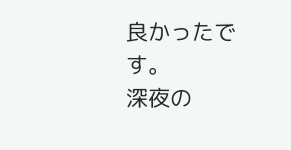良かったです。
深夜の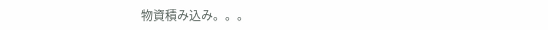物資積み込み。。。